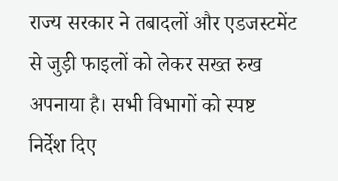राज्य सरकार ने तबादलों और एडजस्टमेंट से जुड़ी फाइलों को लेकर सख्त रुख अपनाया है। सभी विभागों को स्पष्ट निर्देश दिए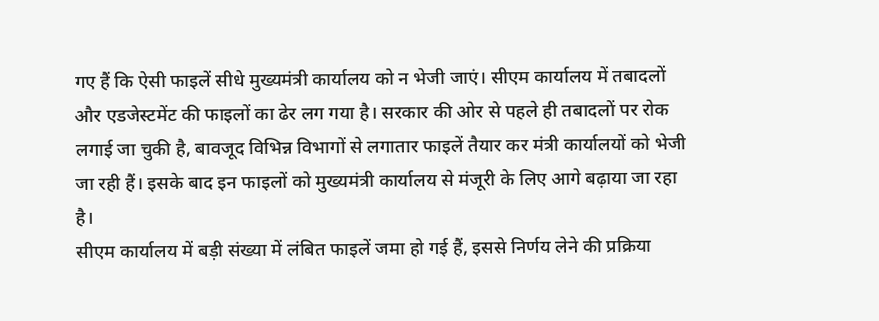गए हैं कि ऐसी फाइलें सीधे मुख्यमंत्री कार्यालय को न भेजी जाएं। सीएम कार्यालय में तबादलों और एडजेस्टमेंट की फाइलों का ढेर लग गया है। सरकार की ओर से पहले ही तबादलों पर रोक लगाई जा चुकी है, बावजूद विभिन्न विभागों से लगातार फाइलें तैयार कर मंत्री कार्यालयों को भेजी जा रही हैं। इसके बाद इन फाइलों को मुख्यमंत्री कार्यालय से मंजूरी के लिए आगे बढ़ाया जा रहा है।
सीएम कार्यालय में बड़ी संख्या में लंबित फाइलें जमा हो गई हैं, इससे निर्णय लेने की प्रक्रिया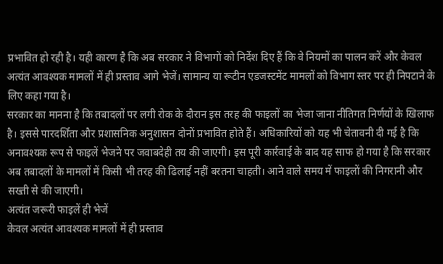प्रभावित हो रही है। यही कारण है कि अब सरकार ने विभागों को निर्देश दिए हैं कि वे नियमों का पालन करें और केवल अत्यंत आवश्यक मामलों में ही प्रस्ताव आगे भेजें। सामान्य या रूटीन एडजस्टमेंट मामलों को विभाग स्तर पर ही निपटाने के लिए कहा गया है।
सरकार का मानना है कि तबादलों पर लगी रोक के दौरान इस तरह की फाइलों का भेजा जाना नीतिगत निर्णयों के खिलाफ है। इससे पारदर्शिता और प्रशासनिक अनुशासन दोनों प्रभावित होते हैं। अधिकारियों को यह भी चेतावनी दी गई है कि अनावश्यक रूप से फाइलें भेजने पर जवाबदेही तय की जाएगी। इस पूरी कार्रवाई के बाद यह साफ हो गया है कि सरकार अब तबादलों के मामलों में किसी भी तरह की ढिलाई नहीं बरतना चाहती। आने वाले समय में फाइलों की निगरानी और सख्ती से की जाएगी।
अत्यंत जरूरी फाइलें ही भेजें
केवल अत्यंत आवश्यक मामलों में ही प्रस्ताव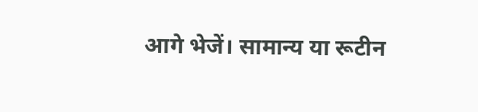आगे भेजें। सामान्य या रूटीन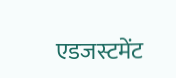एडजस्टमेंट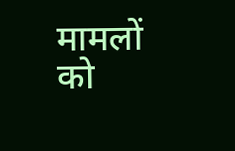मामलों को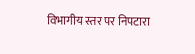विभागीय स्तर पर निपटारा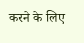करने के लिए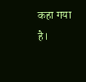कहा गया है।